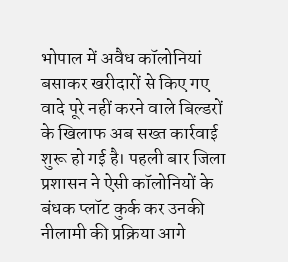भोपाल में अवैध कॉलोनियां बसाकर खरीदारों से किए गए वादे पूरे नहीं करने वाले बिल्डरों के खिलाफ अब सख्त कार्रवाई शुरू हो गई है। पहली बार जिला प्रशासन ने ऐसी कॉलोनियों के बंधक प्लॉट कुर्क कर उनकी नीलामी की प्रक्रिया आगे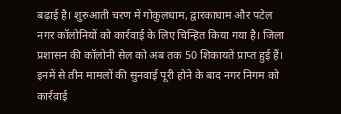बढ़ाई है। शुरुआती चरण में गोकुलधाम, द्वारकाधाम और पटेल नगर कॉलोनियों को कार्रवाई के लिए चिन्हित किया गया है। जिला प्रशासन की कॉलोनी सेल को अब तक 50 शिकायतें प्राप्त हुई हैं। इनमें से तीन मामलों की सुनवाई पूरी होने के बाद नगर निगम को कार्रवाई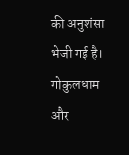की अनुशंसा भेजी गई है। गोकुलधाम और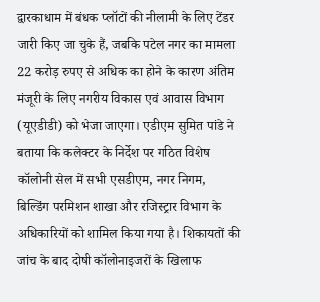द्वारकाधाम में बंधक प्लॉटों की नीलामी के लिए टेंडर जारी किए जा चुके हैं, जबकि पटेल नगर का मामला 22 करोड़ रुपए से अधिक का होने के कारण अंतिम मंजूरी के लिए नगरीय विकास एवं आवास विभाग (यूएडीडी) को भेजा जाएगा। एडीएम सुमित पांडे ने बताया कि कलेक्टर के निर्देश पर गठित विशेष कॉलोनी सेल में सभी एसडीएम, नगर निगम, बिल्डिंग परमिशन शाखा और रजिस्ट्रार विभाग के अधिकारियों को शामिल किया गया है। शिकायतों की जांच के बाद दोषी कॉलोनाइजरों के खिलाफ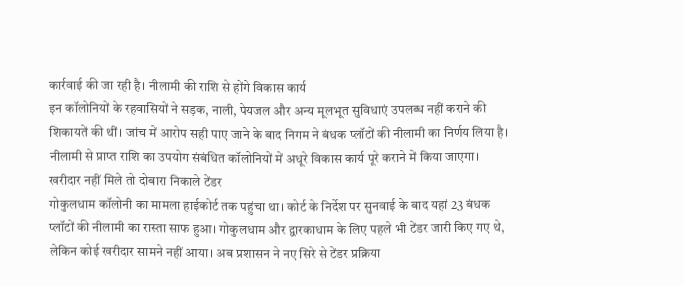कार्रवाई की जा रही है। नीलामी की राशि से होंगे विकास कार्य
इन कॉलोनियों के रहवासियों ने सड़क, नाली, पेयजल और अन्य मूलभूत सुविधाएं उपलब्ध नहीं कराने की शिकायतें की थीं। जांच में आरोप सही पाए जाने के बाद निगम ने बंधक प्लॉटों की नीलामी का निर्णय लिया है। नीलामी से प्राप्त राशि का उपयोग संबंधित कॉलोनियों में अधूरे विकास कार्य पूरे कराने में किया जाएगा। खरीदार नहीं मिले तो दोबारा निकाले टेंडर
गोकुलधाम कॉलोनी का मामला हाईकोर्ट तक पहुंचा था। कोर्ट के निर्देश पर सुनवाई के बाद यहां 23 बंधक प्लॉटों की नीलामी का रास्ता साफ हुआ। गोकुलधाम और द्वारकाधाम के लिए पहले भी टेंडर जारी किए गए थे, लेकिन कोई खरीदार सामने नहीं आया। अब प्रशासन ने नए सिरे से टेंडर प्रक्रिया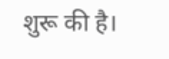शुरू की है।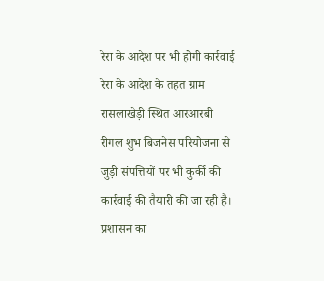रेरा के आदेश पर भी होगी कार्रवाई
रेरा के आदेश के तहत ग्राम रासलाखेड़ी स्थित आरआरबी रीगल शुभ बिजनेस परियोजना से जुड़ी संपत्तियों पर भी कुर्की की कार्रवाई की तैयारी की जा रही है। प्रशासन का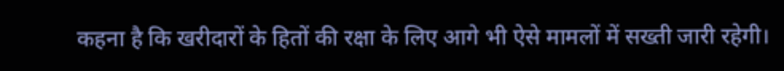कहना है कि खरीदारों के हितों की रक्षा के लिए आगे भी ऐसे मामलों में सख्ती जारी रहेगी।